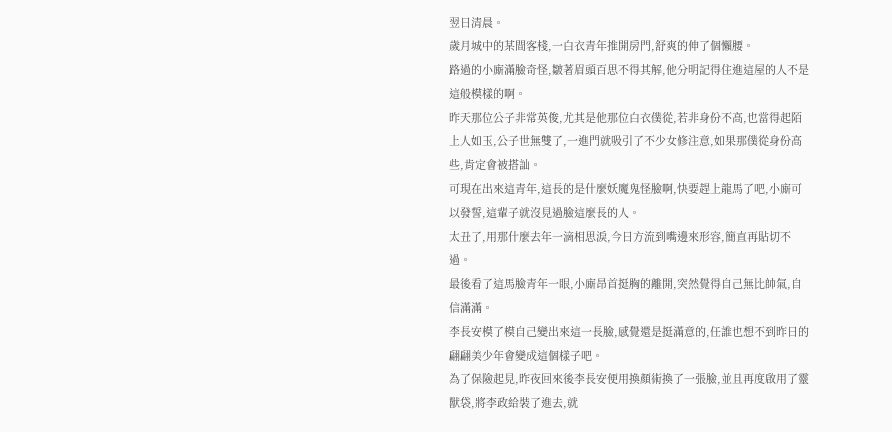翌日清晨。
歲月城中的某間客棧,一白衣青年推開房門,舒爽的伸了個懶腰。
路過的小廝滿臉奇怪,皺著眉頭百思不得其解,他分明記得住進這屋的人不是這般模樣的啊。
昨天那位公子非常英俊,尤其是他那位白衣僕從,若非身份不高,也當得起陌上人如玉,公子世無雙了,一進門就吸引了不少女修注意,如果那僕從身份高些,肯定會被搭訕。
可現在出來這青年,這長的是什麼妖魔鬼怪臉啊,快要趕上龍馬了吧,小廝可以發誓,這輩子就沒見過臉這麼長的人。
太丑了,用那什麼去年一滴相思淚,今日方流到嘴邊來形容,簡直再貼切不過。
最後看了這馬臉青年一眼,小廝昂首挺胸的離開,突然覺得自己無比帥氣,自信滿滿。
李長安模了模自己變出來這一長臉,感覺還是挺滿意的,任誰也想不到昨日的翩翩美少年會變成這個樣子吧。
為了保險起見,昨夜回來後李長安便用換顏術換了一張臉,並且再度啟用了靈獸袋,將李政給裝了進去,就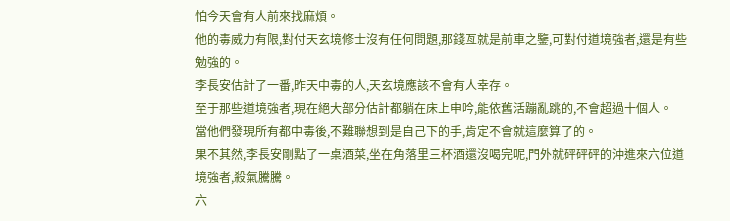怕今天會有人前來找麻煩。
他的毒威力有限,對付天玄境修士沒有任何問題,那錢亙就是前車之鑒,可對付道境強者,還是有些勉強的。
李長安估計了一番,昨天中毒的人,天玄境應該不會有人幸存。
至于那些道境強者,現在絕大部分估計都躺在床上申吟,能依舊活蹦亂跳的,不會超過十個人。
當他們發現所有都中毒後,不難聯想到是自己下的手,肯定不會就這麼算了的。
果不其然,李長安剛點了一桌酒菜,坐在角落里三杯酒還沒喝完呢,門外就砰砰砰的沖進來六位道境強者,殺氣騰騰。
六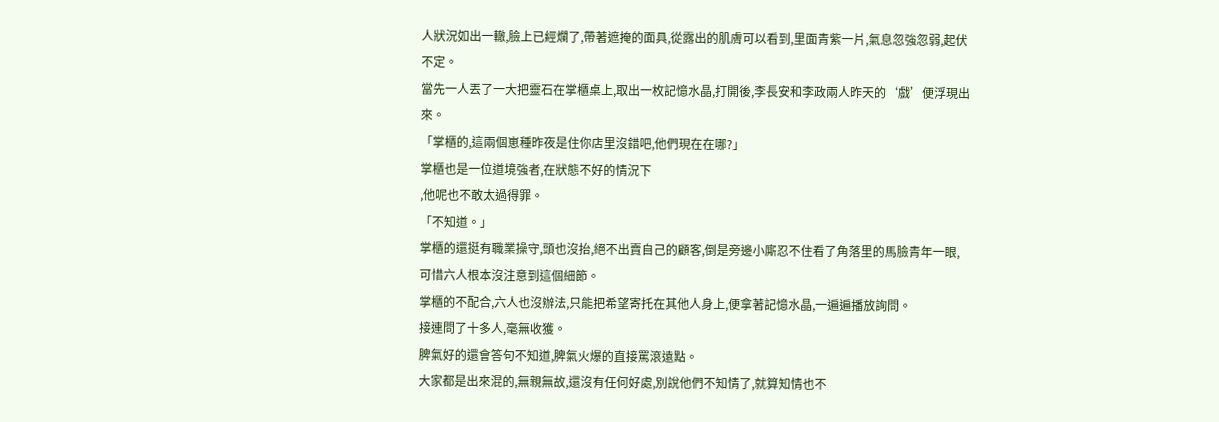人狀況如出一轍,臉上已經爛了,帶著遮掩的面具,從露出的肌膚可以看到,里面青紫一片,氣息忽強忽弱,起伏不定。
當先一人丟了一大把靈石在掌櫃桌上,取出一枚記憶水晶,打開後,李長安和李政兩人昨天的‘戲’便浮現出來。
「掌櫃的,這兩個崽種昨夜是住你店里沒錯吧,他們現在在哪?」
掌櫃也是一位道境強者,在狀態不好的情況下
,他呢也不敢太過得罪。
「不知道。」
掌櫃的還挺有職業操守,頭也沒抬,絕不出賣自己的顧客,倒是旁邊小廝忍不住看了角落里的馬臉青年一眼,可惜六人根本沒注意到這個細節。
掌櫃的不配合,六人也沒辦法,只能把希望寄托在其他人身上,便拿著記憶水晶,一遍遍播放詢問。
接連問了十多人,毫無收獲。
脾氣好的還會答句不知道,脾氣火爆的直接罵滾遠點。
大家都是出來混的,無親無故,還沒有任何好處,別說他們不知情了,就算知情也不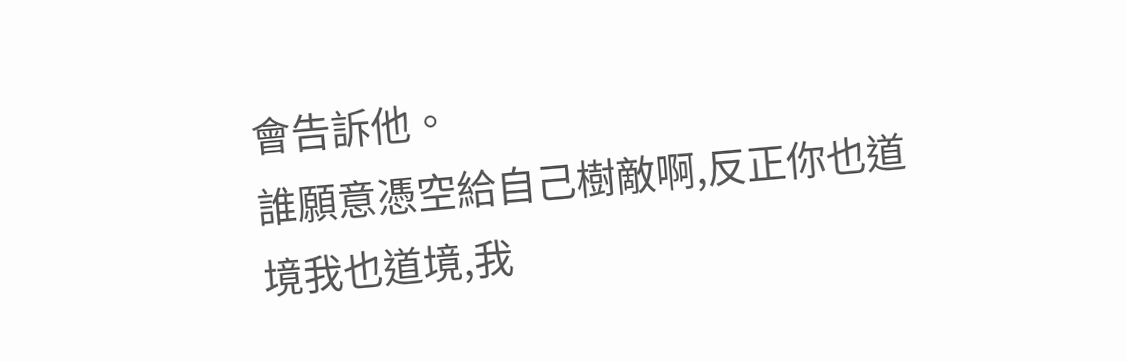會告訴他。
誰願意憑空給自己樹敵啊,反正你也道境我也道境,我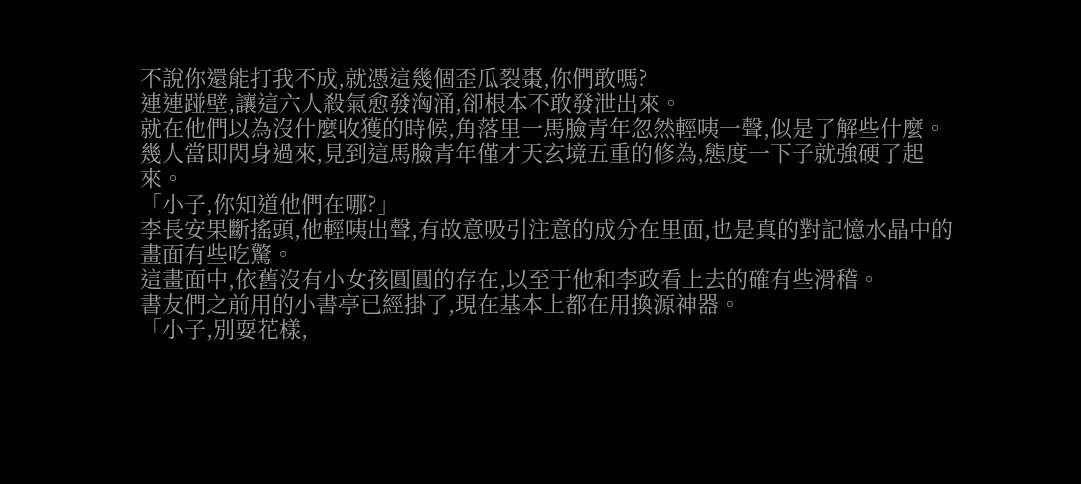不說你還能打我不成,就憑這幾個歪瓜裂棗,你們敢嗎?
連連踫壁,讓這六人殺氣愈發洶涌,卻根本不敢發泄出來。
就在他們以為沒什麼收獲的時候,角落里一馬臉青年忽然輕咦一聲,似是了解些什麼。
幾人當即閃身過來,見到這馬臉青年僅才天玄境五重的修為,態度一下子就強硬了起來。
「小子,你知道他們在哪?」
李長安果斷搖頭,他輕咦出聲,有故意吸引注意的成分在里面,也是真的對記憶水晶中的畫面有些吃驚。
這畫面中,依舊沒有小女孩圓圓的存在,以至于他和李政看上去的確有些滑稽。
書友們之前用的小書亭已經掛了,現在基本上都在用換源神器。
「小子,別耍花樣,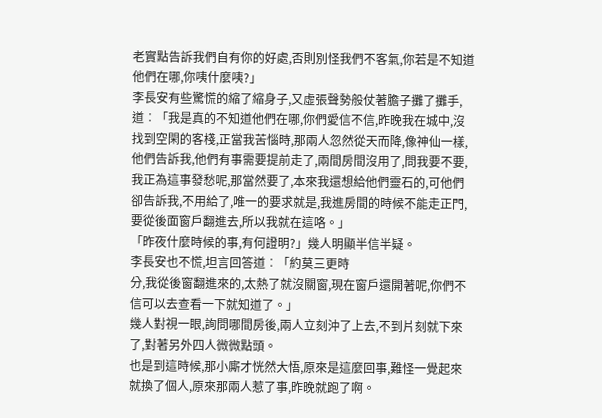老實點告訴我們自有你的好處,否則別怪我們不客氣,你若是不知道他們在哪,你咦什麼咦?」
李長安有些驚慌的縮了縮身子,又虛張聲勢般仗著膽子攤了攤手,道︰「我是真的不知道他們在哪,你們愛信不信,昨晚我在城中,沒找到空閑的客棧,正當我苦惱時,那兩人忽然從天而降,像神仙一樣,他們告訴我,他們有事需要提前走了,兩間房間沒用了,問我要不要,我正為這事發愁呢,那當然要了,本來我還想給他們靈石的,可他們卻告訴我,不用給了,唯一的要求就是,我進房間的時候不能走正門,要從後面窗戶翻進去,所以我就在這咯。」
「昨夜什麼時候的事,有何證明?」幾人明顯半信半疑。
李長安也不慌,坦言回答道︰「約莫三更時
分,我從後窗翻進來的,太熱了就沒關窗,現在窗戶還開著呢,你們不信可以去查看一下就知道了。」
幾人對視一眼,詢問哪間房後,兩人立刻沖了上去,不到片刻就下來了,對著另外四人微微點頭。
也是到這時候,那小廝才恍然大悟,原來是這麼回事,難怪一覺起來就換了個人,原來那兩人惹了事,昨晚就跑了啊。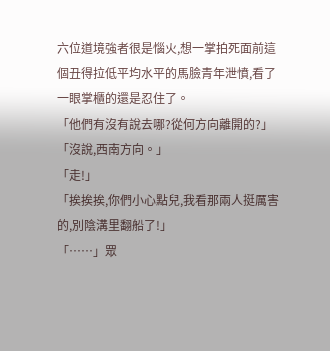六位道境強者很是惱火,想一掌拍死面前這個丑得拉低平均水平的馬臉青年泄憤,看了一眼掌櫃的還是忍住了。
「他們有沒有說去哪?從何方向離開的?」
「沒說,西南方向。」
「走!」
「挨挨挨,你們小心點兒,我看那兩人挺厲害的,別陰溝里翻船了!」
「……」眾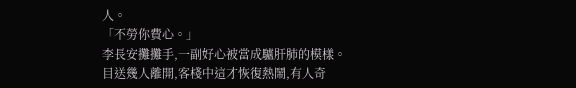人。
「不勞你費心。」
李長安攤攤手,一副好心被當成驢肝肺的模樣。
目送幾人離開,客棧中這才恢復熱鬧,有人奇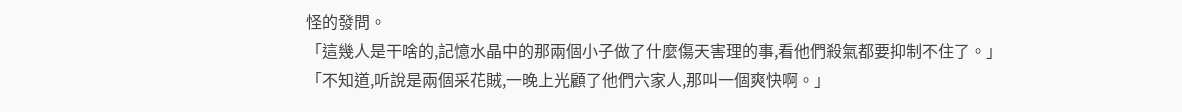怪的發問。
「這幾人是干啥的,記憶水晶中的那兩個小子做了什麼傷天害理的事,看他們殺氣都要抑制不住了。」
「不知道,听說是兩個采花賊,一晚上光顧了他們六家人,那叫一個爽快啊。」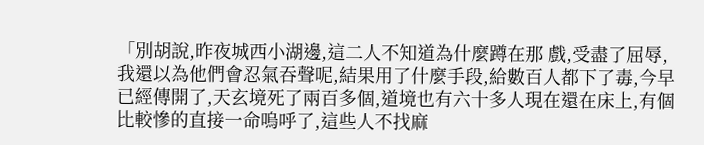「別胡說,昨夜城西小湖邊,這二人不知道為什麼蹲在那 戲,受盡了屈辱,我還以為他們會忍氣吞聲呢,結果用了什麼手段,給數百人都下了毒,今早已經傳開了,天玄境死了兩百多個,道境也有六十多人現在還在床上,有個比較慘的直接一命嗚呼了,這些人不找麻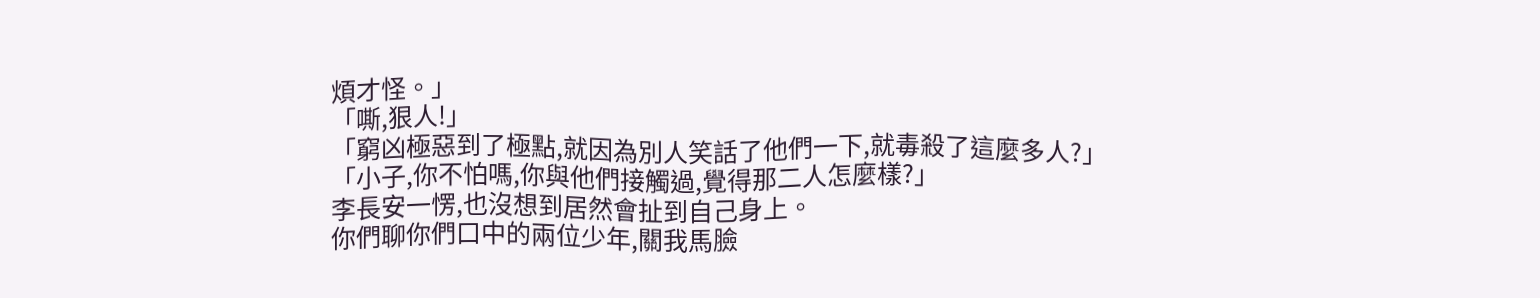煩才怪。」
「嘶,狠人!」
「窮凶極惡到了極點,就因為別人笑話了他們一下,就毒殺了這麼多人?」
「小子,你不怕嗎,你與他們接觸過,覺得那二人怎麼樣?」
李長安一愣,也沒想到居然會扯到自己身上。
你們聊你們口中的兩位少年,關我馬臉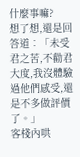什麼事嘛?
想了想,還是回答道︰「未受君之苦,不勸君大度,我沒體驗過他們感受,還是不多做評價了。」
客棧內哄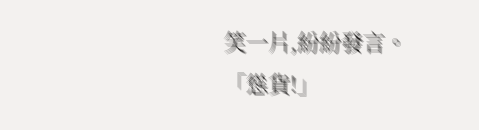笑一片,紛紛發言。
「慫貨!」